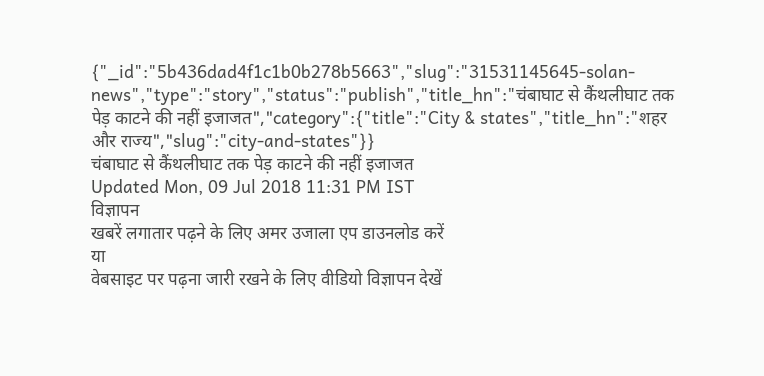{"_id":"5b436dad4f1c1b0b278b5663","slug":"31531145645-solan-news","type":"story","status":"publish","title_hn":"चंबाघाट से कैंथलीघाट तक पेड़ काटने की नहीं इजाजत","category":{"title":"City & states","title_hn":"शहर और राज्य","slug":"city-and-states"}}
चंबाघाट से कैंथलीघाट तक पेड़ काटने की नहीं इजाजत
Updated Mon, 09 Jul 2018 11:31 PM IST
विज्ञापन
खबरें लगातार पढ़ने के लिए अमर उजाला एप डाउनलोड करें
या
वेबसाइट पर पढ़ना जारी रखने के लिए वीडियो विज्ञापन देखें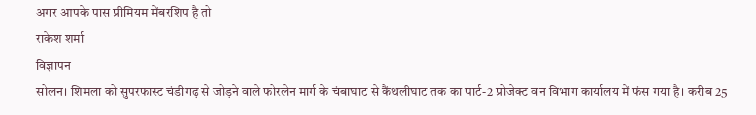अगर आपके पास प्रीमियम मेंबरशिप है तो
राकेश शर्मा
विज्ञापन
सोलन। शिमला को सुपरफास्ट चंडीगढ़ से जोड़ने वाले फोरलेन मार्ग के चंबाघाट से कैंथलीघाट तक का पार्ट-2 प्रोजेक्ट वन विभाग कार्यालय में फंस गया है। करीब 25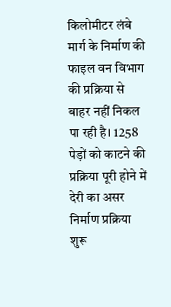किलोमीटर लंबे मार्ग के निर्माण की फाइल वन विभाग की प्रक्रिया से बाहर नहीं निकल पा रही है। 1258 पेड़ों को काटने की प्रक्रिया पूरी होने में देरी का असर निर्माण प्रक्रिया शुरू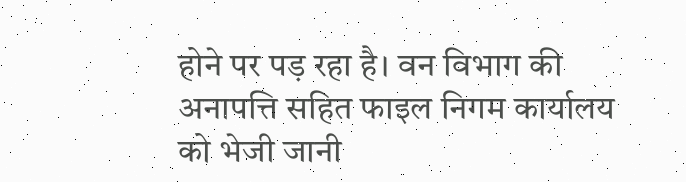होने पर पड़ रहा है। वन विभाग की अनापत्ति सहित फाइल निगम कार्यालय को भेजी जानी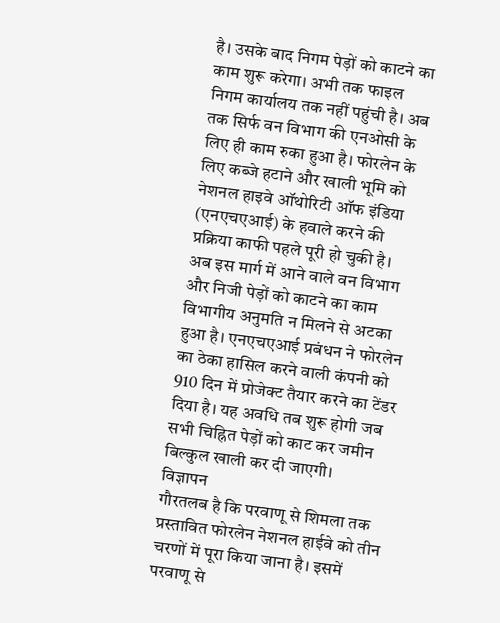है। उसके बाद निगम पेड़ों को काटने का काम शुरू करेगा। अभी तक फाइल निगम कार्यालय तक नहीं पहुंची है। अब तक सिर्फ वन विभाग की एनओसी के लिए ही काम रुका हुआ है। फोरलेन के लिए कब्जे हटाने और खाली भूमि को नेशनल हाइवे ऑथोरिटी ऑफ इंडिया (एनएचएआई) के हवाले करने की प्रक्रिया काफी पहले पूरी हो चुकी है।
अब इस मार्ग में आने वाले वन विभाग और निजी पेड़ों को काटने का काम विभागीय अनुमति न मिलने से अटका हुआ है। एनएचएआई प्रबंधन ने फोरलेन का ठेका हासिल करने वाली कंपनी को 910 दिन में प्रोजेक्ट तैयार करने का टेंडर दिया है। यह अवधि तब शुरू होगी जब सभी चिह्नित पेड़ों को काट कर जमीन बिल्कुल खाली कर दी जाएगी।
विज्ञापन
गौरतलब है कि परवाणू से शिमला तक प्रस्तावित फोरलेन नेशनल हाईवे को तीन चरणों में पूरा किया जाना है। इसमें परवाणू से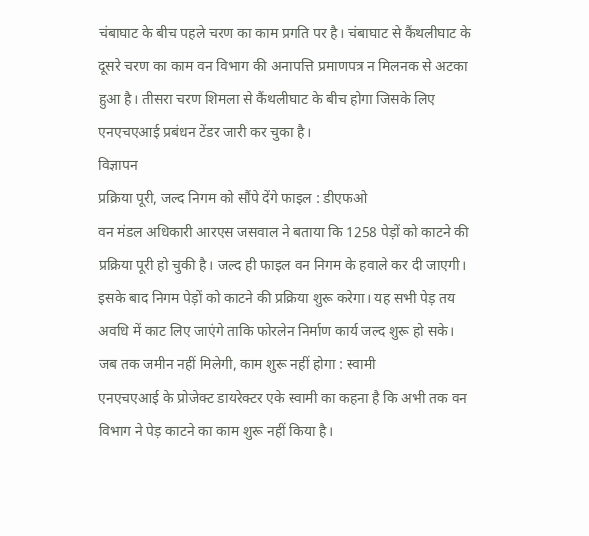चंबाघाट के बीच पहले चरण का काम प्रगति पर है। चंबाघाट से कैंथलीघाट के दूसरे चरण का काम वन विभाग की अनापत्ति प्रमाणपत्र न मिलनक से अटका हुआ है। तीसरा चरण शिमला से कैंथलीघाट के बीच होगा जिसके लिए एनएचएआई प्रबंधन टेंडर जारी कर चुका है।
विज्ञापन
प्रक्रिया पूरी, जल्द निगम को सौंपे देंगे फाइल : डीएफओ
वन मंडल अधिकारी आरएस जसवाल ने बताया कि 1258 पेड़ों को काटने की प्रक्रिया पूरी हो चुकी है। जल्द ही फाइल वन निगम के हवाले कर दी जाएगी। इसके बाद निगम पेड़ों को काटने की प्रक्रिया शुरू करेगा। यह सभी पेड़ तय अवधि में काट लिए जाएंगे ताकि फोरलेन निर्माण कार्य जल्द शुरू हो सके।
जब तक जमीन नहीं मिलेगी, काम शुरू नहीं होगा : स्वामी
एनएचएआई के प्रोजेक्ट डायरेक्टर एके स्वामी का कहना है कि अभी तक वन विभाग ने पेड़ काटने का काम शुरू नहीं किया है।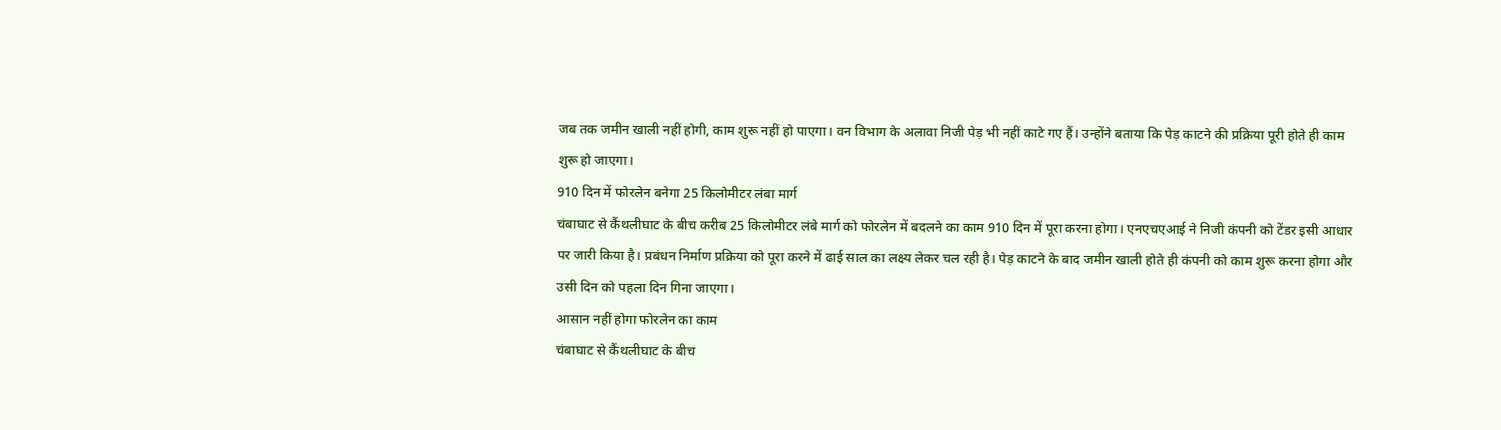जब तक जमीन खाली नहीं होगी, काम शुरू नहीं हो पाएगा। वन विभाग के अलावा निजी पेड़ भी नहीं काटे गए हैं। उन्होंने बताया कि पेड़ काटने की प्रक्रिया पूरी होते ही काम शुरू हो जाएगा।
910 दिन में फोरलेन बनेगा 25 किलोमीटर लंबा मार्ग
चंबाघाट से कैंथलीघाट के बीच करीब 25 किलोमीटर लंबे मार्ग को फोरलेन में बदलने का काम 910 दिन में पूरा करना होगा। एनएचएआई ने निजी कंपनी को टेंडर इसी आधार पर जारी किया है। प्रबंधन निर्माण प्रक्रिया को पूरा करने में ढाई साल का लक्ष्य लेकर चल रही है। पेड़ काटने के बाद जमीन खाली होते ही कंपनी को काम शुरू करना होगा और उसी दिन को पहला दिन गिना जाएगा।
आसान नहीं होगा फोरलेन का काम
चंबाघाट से कैंथलीघाट के बीच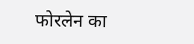फोरलेन का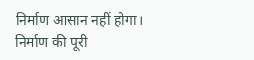निर्माण आसान नहीं होगा। निर्माण की पूरी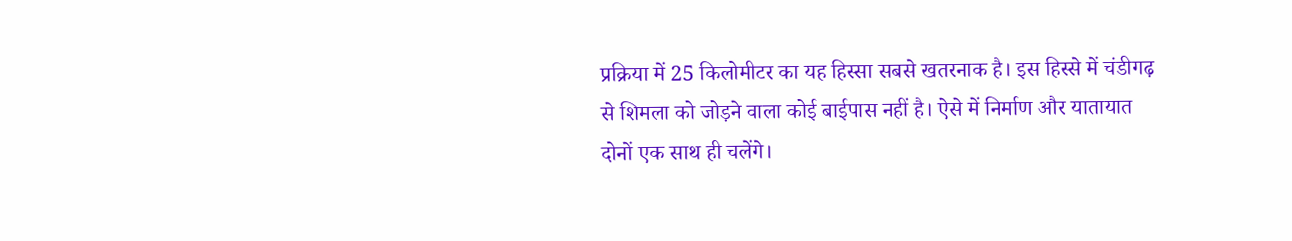प्रक्रिया में 25 किलोमीटर का यह हिस्सा सबसे खतरनाक है। इस हिस्से में चंडीगढ़ से शिमला को जोड़ने वाला कोई बाईपास नहीं है। ऐसे में निर्माण और यातायात दोनों एक साथ ही चलेंगे।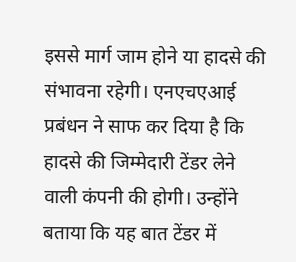इससे मार्ग जाम होने या हादसे की संभावना रहेगी। एनएचएआई प्रबंधन ने साफ कर दिया है कि हादसे की जिम्मेदारी टेंडर लेने वाली कंपनी की होगी। उन्होंने बताया कि यह बात टेंडर में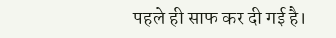पहले ही साफ कर दी गई है।